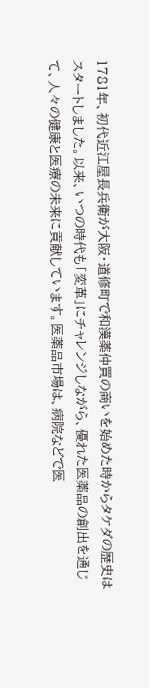1781年、初代近江屋長兵衛が大阪・道修町で和漢薬仲買の商いを始めた時からタケダの歴史はスタートしました。以来、いつの時代も「変革」にチャレンジしながら、優れた医薬品の創出を通じて、人々の健康と医療の未来に貢献しています。医薬品市場は、病院などで医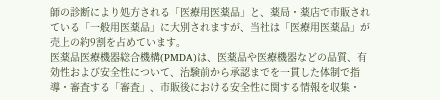師の診断により処方される「医療用医薬品」と、薬局・薬店で市販されている「一般用医薬品」に大別されますが、当社は「医療用医薬品」が売上の約9割を占めています。
医薬品医療機器総合機構(PMDA)は、医薬品や医療機器などの品質、有効性および安全性について、治験前から承認までを一貫した体制で指導・審査する「審査」、市販後における安全性に関する情報を収集・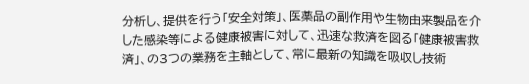分析し、提供を行う「安全対策」、医薬品の副作用や生物由来製品を介した感染等による健康被害に対して、迅速な救済を図る「健康被害救済」、の3つの業務を主軸として、常に最新の知識を吸収し技術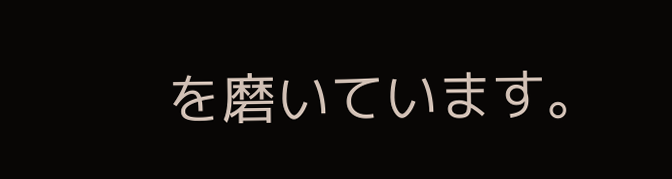を磨いています。